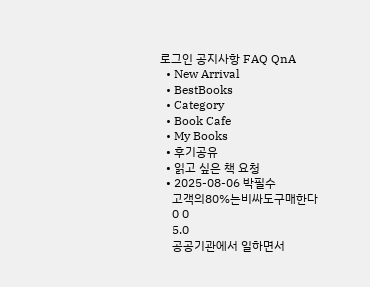로그인 공지사항 FAQ QnA
  • New Arrival
  • BestBooks
  • Category
  • Book Cafe
  • My Books
  • 후기공유
  • 읽고 싶은 책 요청
  • 2025-08-06 박필수
    고객의80%는비싸도구매한다
    0 0
    5.0
    공공기관에서 일하면서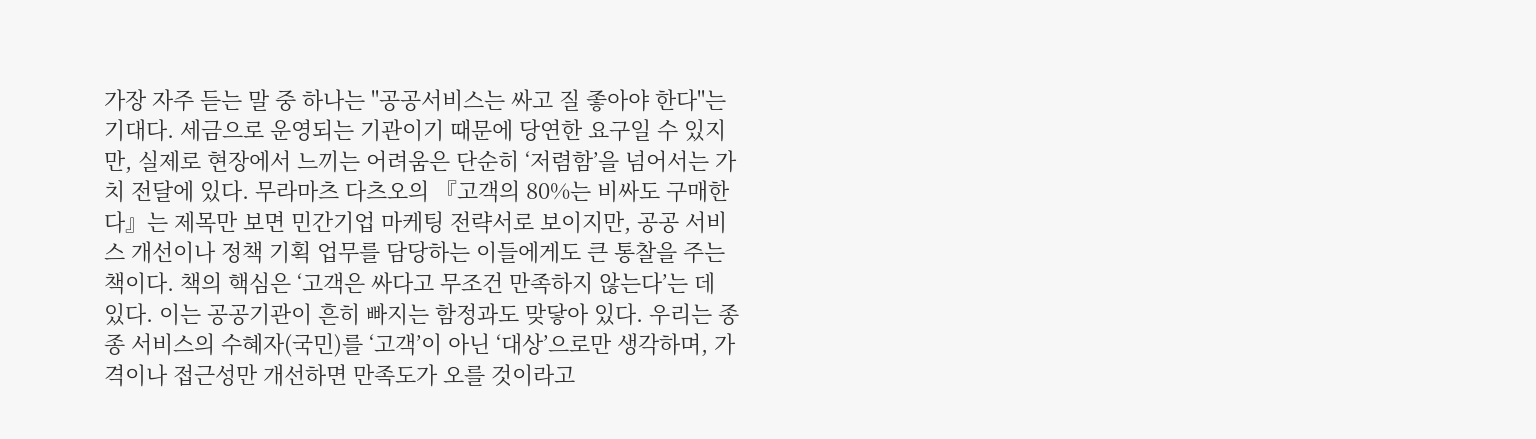가장 자주 듣는 말 중 하나는 "공공서비스는 싸고 질 좋아야 한다"는 기대다. 세금으로 운영되는 기관이기 때문에 당연한 요구일 수 있지만, 실제로 현장에서 느끼는 어려움은 단순히 ‘저렴함’을 넘어서는 가치 전달에 있다. 무라마츠 다츠오의 『고객의 80%는 비싸도 구매한다』는 제목만 보면 민간기업 마케팅 전략서로 보이지만, 공공 서비스 개선이나 정책 기획 업무를 담당하는 이들에게도 큰 통찰을 주는 책이다. 책의 핵심은 ‘고객은 싸다고 무조건 만족하지 않는다’는 데 있다. 이는 공공기관이 흔히 빠지는 함정과도 맞닿아 있다. 우리는 종종 서비스의 수혜자(국민)를 ‘고객’이 아닌 ‘대상’으로만 생각하며, 가격이나 접근성만 개선하면 만족도가 오를 것이라고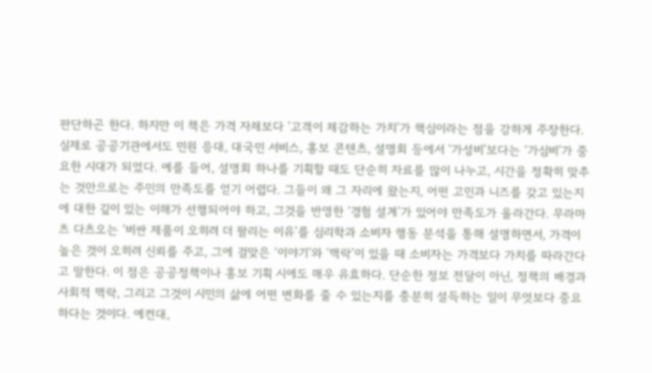판단하곤 한다. 하지만 이 책은 가격 자체보다 ‘고객이 체감하는 가치’가 핵심이라는 점을 강하게 주장한다. 실제로 공공기관에서도 민원 응대, 대국민 서비스, 홍보 콘텐츠, 설명회 등에서 ‘가성비’보다는 ‘가심비’가 중요한 시대가 되었다. 예를 들어, 설명회 하나를 기획할 때도 단순히 자료를 많이 나누고, 시간을 정확히 맞추는 것만으로는 주민의 만족도를 얻기 어렵다. 그들이 왜 그 자리에 왔는지, 어떤 고민과 니즈를 갖고 있는지에 대한 깊이 있는 이해가 선행되어야 하고, 그것을 반영한 ‘경험 설계’가 있어야 만족도가 올라간다. 무라마츠 다츠오는 ‘비싼 제품이 오히려 더 팔리는 이유’를 심리학과 소비자 행동 분석을 통해 설명하면서, 가격이 높은 것이 오히려 신뢰를 주고, 그에 걸맞은 ‘이야기’와 ‘맥락’이 있을 때 소비자는 가격보다 가치를 따라간다고 말한다. 이 점은 공공정책이나 홍보 기획 시에도 매우 유효하다. 단순한 정보 전달이 아닌, 정책의 배경과 사회적 맥락, 그리고 그것이 시민의 삶에 어떤 변화를 줄 수 있는지를 충분히 설득하는 일이 무엇보다 중요하다는 것이다. 예컨대,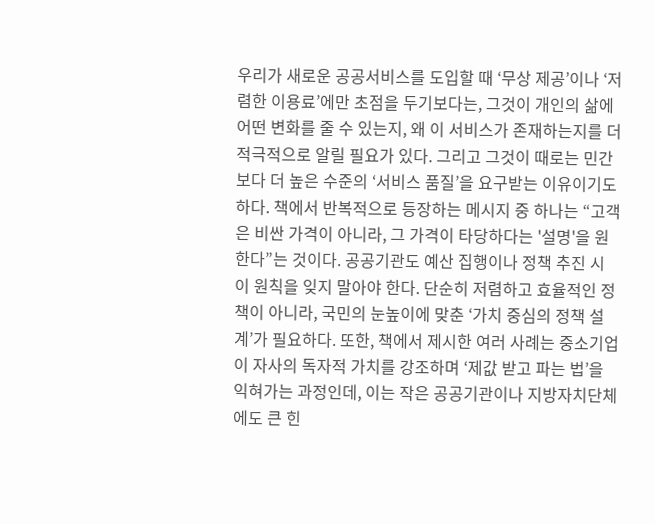우리가 새로운 공공서비스를 도입할 때 ‘무상 제공’이나 ‘저렴한 이용료’에만 초점을 두기보다는, 그것이 개인의 삶에 어떤 변화를 줄 수 있는지, 왜 이 서비스가 존재하는지를 더 적극적으로 알릴 필요가 있다. 그리고 그것이 때로는 민간보다 더 높은 수준의 ‘서비스 품질’을 요구받는 이유이기도 하다. 책에서 반복적으로 등장하는 메시지 중 하나는 “고객은 비싼 가격이 아니라, 그 가격이 타당하다는 '설명'을 원한다”는 것이다. 공공기관도 예산 집행이나 정책 추진 시 이 원칙을 잊지 말아야 한다. 단순히 저렴하고 효율적인 정책이 아니라, 국민의 눈높이에 맞춘 ‘가치 중심의 정책 설계’가 필요하다. 또한, 책에서 제시한 여러 사례는 중소기업이 자사의 독자적 가치를 강조하며 ‘제값 받고 파는 법’을 익혀가는 과정인데, 이는 작은 공공기관이나 지방자치단체에도 큰 힌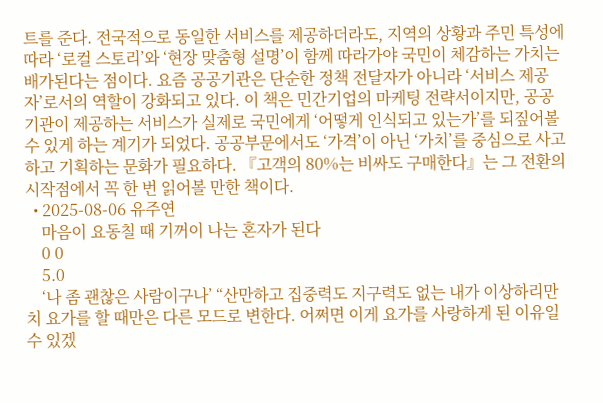트를 준다. 전국적으로 동일한 서비스를 제공하더라도, 지역의 상황과 주민 특성에 따라 ‘로컬 스토리’와 ‘현장 맞춤형 설명’이 함께 따라가야 국민이 체감하는 가치는 배가된다는 점이다. 요즘 공공기관은 단순한 정책 전달자가 아니라 ‘서비스 제공자’로서의 역할이 강화되고 있다. 이 책은 민간기업의 마케팅 전략서이지만, 공공기관이 제공하는 서비스가 실제로 국민에게 ‘어떻게 인식되고 있는가’를 되짚어볼 수 있게 하는 계기가 되었다. 공공부문에서도 ‘가격’이 아닌 ‘가치’를 중심으로 사고하고 기획하는 문화가 필요하다. 『고객의 80%는 비싸도 구매한다』는 그 전환의 시작점에서 꼭 한 번 읽어볼 만한 책이다.
  • 2025-08-06 유주연
    마음이 요동칠 때 기꺼이 나는 혼자가 된다
    0 0
    5.0
    ‘나 좀 괜찮은 사람이구나’ “산만하고 집중력도 지구력도 없는 내가 이상하리만치 요가를 할 때만은 다른 모드로 변한다. 어쩌면 이게 요가를 사랑하게 된 이유일 수 있겠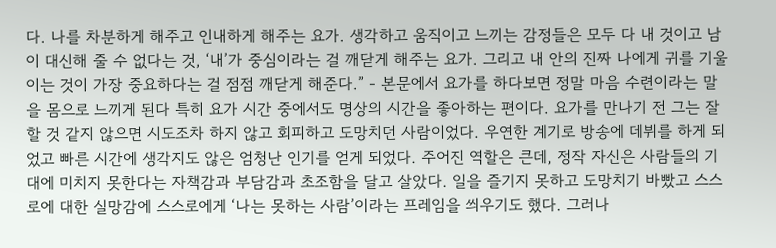다. 나를 차분하게 해주고 인내하게 해주는 요가. 생각하고 움직이고 느끼는 감정들은 모두 다 내 것이고 남이 대신해 줄 수 없다는 것, ‘내’가 중심이라는 걸 깨닫게 해주는 요가. 그리고 내 안의 진짜 나에게 귀를 기울이는 것이 가장 중요하다는 걸 점점 깨닫게 해준다.” - 본문에서 요가를 하다보면 정말 마음 수련이라는 말을 몸으로 느끼게 된다 특히 요가 시간 중에서도 명상의 시간을 좋아하는 편이다. 요가를 만나기 전 그는 잘할 것 같지 않으면 시도조차 하지 않고 회피하고 도망치던 사람이었다. 우연한 계기로 방송에 데뷔를 하게 되었고 빠른 시간에 생각지도 않은 엄청난 인기를 얻게 되었다. 주어진 역할은 큰데, 정작 자신은 사람들의 기대에 미치지 못한다는 자책감과 부담감과 초조함을 달고 살았다. 일을 즐기지 못하고 도망치기 바빴고 스스로에 대한 실망감에 스스로에게 ‘나는 못하는 사람’이라는 프레임을 씌우기도 했다. 그러나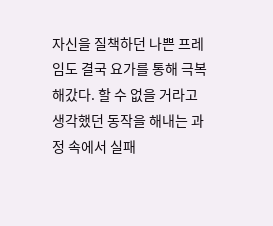자신을 질책하던 나쁜 프레임도 결국 요가를 통해 극복해갔다. 할 수 없을 거라고 생각했던 동작을 해내는 과정 속에서 실패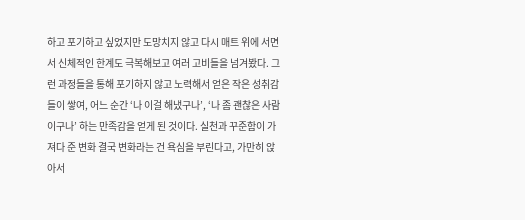하고 포기하고 싶었지만 도망치지 않고 다시 매트 위에 서면서 신체적인 한계도 극복해보고 여러 고비들을 넘겨봤다. 그런 과정들을 통해 포기하지 않고 노력해서 얻은 작은 성취감들이 쌓여, 어느 순간 ‘나 이걸 해냈구나’, ‘나 좀 괜찮은 사람이구나’ 하는 만족감을 얻게 된 것이다. 실천과 꾸준함이 가져다 준 변화 결국 변화라는 건 욕심을 부린다고, 가만히 앉아서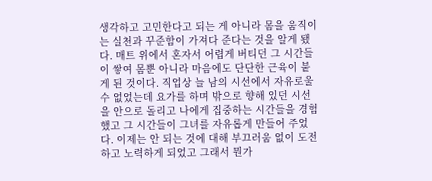생각하고 고민한다고 되는 게 아니라 몸을 움직이는 실천과 꾸준함이 가져다 준다는 것을 알게 됐다. 매트 위에서 혼자서 어렵게 버티던 그 시간들이 쌓여 몸뿐 아니라 마음에도 단단한 근육이 붙게 된 것이다. 직업상 늘 남의 시선에서 자유로울 수 없었는데 요가를 하며 밖으로 향해 있던 시선을 안으로 돌리고 나에게 집중하는 시간들을 경험했고 그 시간들이 그녀를 자유롭게 만들어 주었다. 이제는 안 되는 것에 대해 부끄러움 없이 도전하고 노력하게 되었고 그래서 뭔가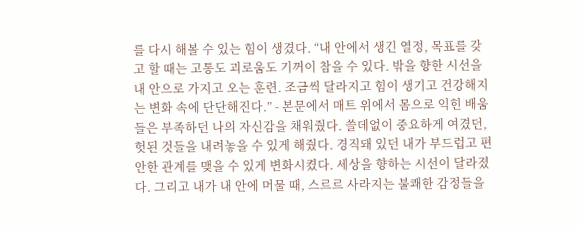를 다시 해볼 수 있는 힘이 생겼다. “내 안에서 생긴 열정, 목표를 갖고 할 때는 고통도 괴로움도 기꺼이 참을 수 있다. 밖을 향한 시선을 내 안으로 가지고 오는 훈련. 조금씩 달라지고 힘이 생기고 건강해지는 변화 속에 단단해진다.” - 본문에서 매트 위에서 몸으로 익힌 배움들은 부족하던 나의 자신감을 채워줬다. 쓸데없이 중요하게 여겼던, 헛된 것들을 내려놓을 수 있게 해줬다. 경직돼 있던 내가 부드럽고 편안한 관계를 맺을 수 있게 변화시켰다. 세상을 향하는 시선이 달라졌다. 그리고 내가 내 안에 머물 때, 스르르 사라지는 불쾌한 감정들을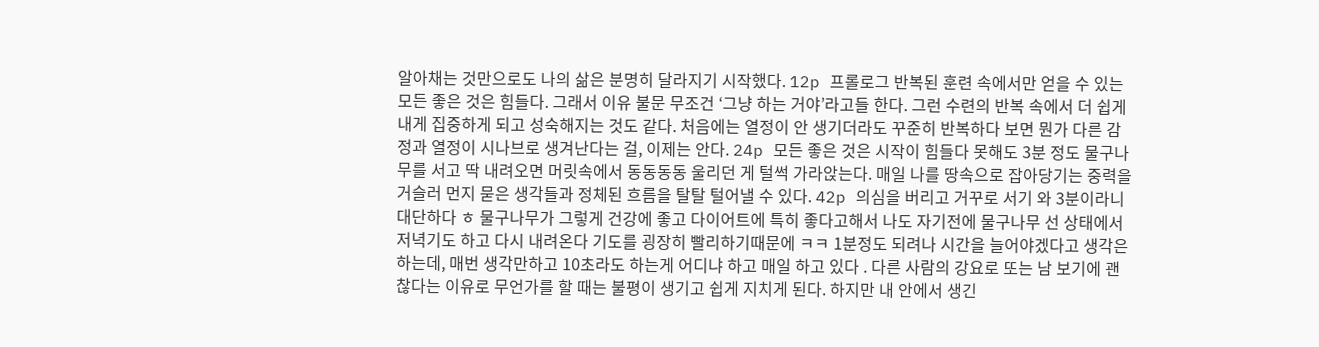알아채는 것만으로도 나의 삶은 분명히 달라지기 시작했다. 12p 프롤로그 반복된 훈련 속에서만 얻을 수 있는 모든 좋은 것은 힘들다. 그래서 이유 불문 무조건 ‘그냥 하는 거야’라고들 한다. 그런 수련의 반복 속에서 더 쉽게 내게 집중하게 되고 성숙해지는 것도 같다. 처음에는 열정이 안 생기더라도 꾸준히 반복하다 보면 뭔가 다른 감정과 열정이 시나브로 생겨난다는 걸, 이제는 안다. 24p 모든 좋은 것은 시작이 힘들다 못해도 3분 정도 물구나무를 서고 딱 내려오면 머릿속에서 동동동동 울리던 게 털썩 가라앉는다. 매일 나를 땅속으로 잡아당기는 중력을 거슬러 먼지 묻은 생각들과 정체된 흐름을 탈탈 털어낼 수 있다. 42p 의심을 버리고 거꾸로 서기 와 3분이라니 대단하다 ㅎ 물구나무가 그렇게 건강에 좋고 다이어트에 특히 좋다고해서 나도 자기전에 물구나무 선 상태에서 저녁기도 하고 다시 내려온다 기도를 굉장히 빨리하기때문에 ㅋㅋ 1분정도 되려나 시간을 늘어야겠다고 생각은 하는데, 매번 생각만하고 10초라도 하는게 어디냐 하고 매일 하고 있다 . 다른 사람의 강요로 또는 남 보기에 괜찮다는 이유로 무언가를 할 때는 불평이 생기고 쉽게 지치게 된다. 하지만 내 안에서 생긴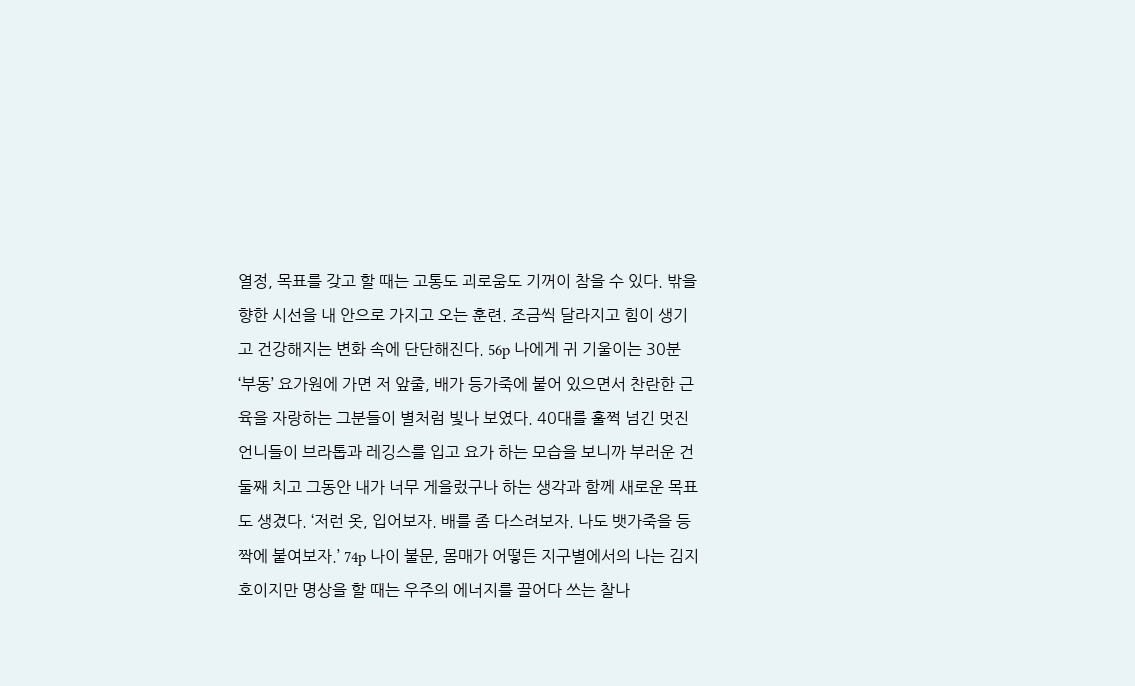열정, 목표를 갖고 할 때는 고통도 괴로움도 기꺼이 참을 수 있다. 밖을 향한 시선을 내 안으로 가지고 오는 훈련. 조금씩 달라지고 힘이 생기고 건강해지는 변화 속에 단단해진다. 56p 나에게 귀 기울이는 30분 ‘부동’ 요가원에 가면 저 앞줄, 배가 등가죽에 붙어 있으면서 찬란한 근육을 자랑하는 그분들이 별처럼 빛나 보였다. 40대를 훌쩍 넘긴 멋진 언니들이 브라톱과 레깅스를 입고 요가 하는 모습을 보니까 부러운 건 둘째 치고 그동안 내가 너무 게을렀구나 하는 생각과 함께 새로운 목표도 생겼다. ‘저런 옷, 입어보자. 배를 좀 다스려보자. 나도 뱃가죽을 등짝에 붙여보자.’ 74p 나이 불문, 몸매가 어떻든 지구별에서의 나는 김지호이지만 명상을 할 때는 우주의 에너지를 끌어다 쓰는 찰나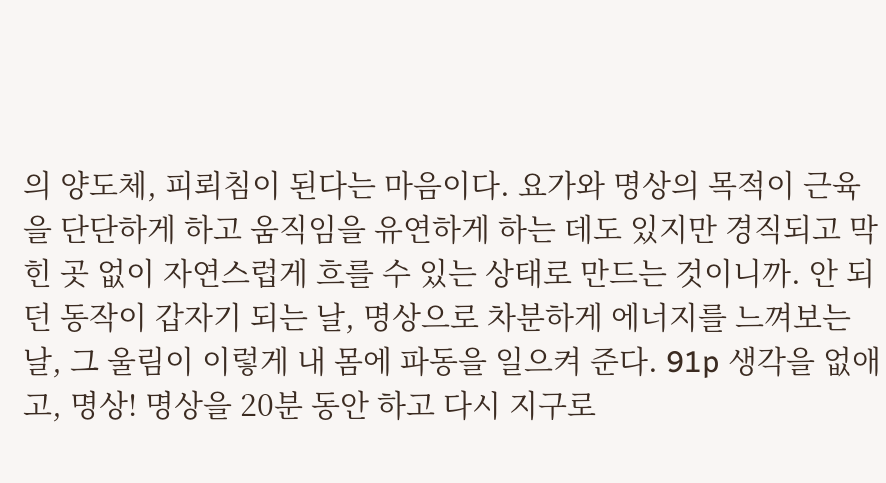의 양도체, 피뢰침이 된다는 마음이다. 요가와 명상의 목적이 근육을 단단하게 하고 움직임을 유연하게 하는 데도 있지만 경직되고 막힌 곳 없이 자연스럽게 흐를 수 있는 상태로 만드는 것이니까. 안 되던 동작이 갑자기 되는 날, 명상으로 차분하게 에너지를 느껴보는 날, 그 울림이 이렇게 내 몸에 파동을 일으켜 준다. 91p 생각을 없애고, 명상! 명상을 20분 동안 하고 다시 지구로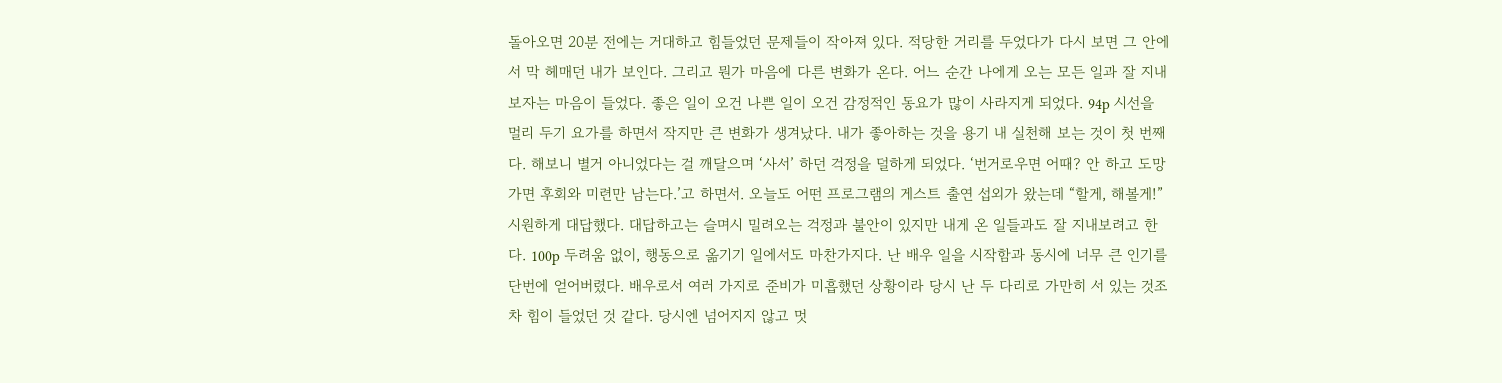돌아오면 20분 전에는 거대하고 힘들었던 문제들이 작아져 있다. 적당한 거리를 두었다가 다시 보면 그 안에서 막 헤매던 내가 보인다. 그리고 뭔가 마음에 다른 변화가 온다. 어느 순간 나에게 오는 모든 일과 잘 지내보자는 마음이 들었다. 좋은 일이 오건 나쁜 일이 오건 감정적인 동요가 많이 사라지게 되었다. 94p 시선을 멀리 두기 요가를 하면서 작지만 큰 변화가 생겨났다. 내가 좋아하는 것을 용기 내 실천해 보는 것이 첫 번째다. 해보니 별거 아니었다는 걸 깨달으며 ‘사서’ 하던 걱정을 덜하게 되었다. ‘번거로우면 어때? 안 하고 도망가면 후회와 미련만 남는다.’고 하면서. 오늘도 어떤 프로그램의 게스트 출연 섭외가 왔는데 “할게, 해볼게!” 시원하게 대답했다. 대답하고는 슬며시 밀려오는 걱정과 불안이 있지만 내게 온 일들과도 잘 지내보려고 한다. 100p 두려움 없이, 행동으로 옮기기 일에서도 마찬가지다. 난 배우 일을 시작함과 동시에 너무 큰 인기를 단번에 얻어버렸다. 배우로서 여러 가지로 준비가 미흡했던 상황이라 당시 난 두 다리로 가만히 서 있는 것조차 힘이 들었던 것 같다. 당시엔 넘어지지 않고 멋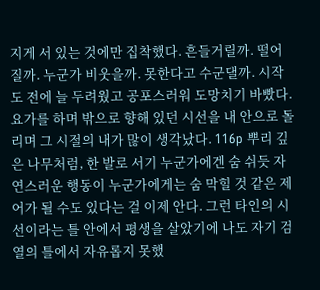지게 서 있는 것에만 집착했다. 흔들거릴까. 떨어질까. 누군가 비웃을까. 못한다고 수군댈까. 시작도 전에 늘 두려웠고 공포스러워 도망치기 바빴다. 요가를 하며 밖으로 향해 있던 시선을 내 안으로 돌리며 그 시절의 내가 많이 생각났다. 116p 뿌리 깊은 나무처럼, 한 발로 서기 누군가에겐 숨 쉬듯 자연스러운 행동이 누군가에게는 숨 막힐 것 같은 제어가 될 수도 있다는 걸 이제 안다. 그런 타인의 시선이라는 틀 안에서 평생을 살았기에 나도 자기 검열의 틀에서 자유롭지 못했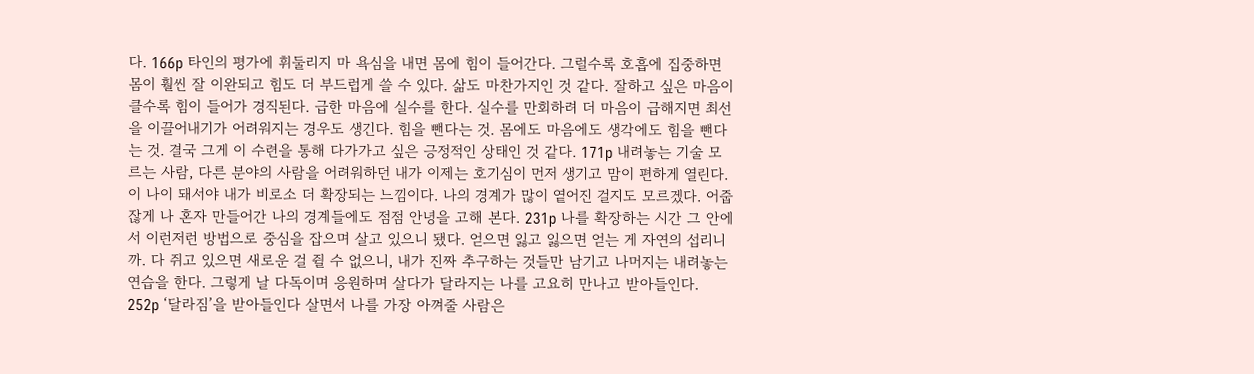다. 166p 타인의 평가에 휘둘리지 마 욕심을 내면 몸에 힘이 들어간다. 그럴수록 호흡에 집중하면 몸이 훨씬 잘 이완되고 힘도 더 부드럽게 쓸 수 있다. 삶도 마찬가지인 것 같다. 잘하고 싶은 마음이 클수록 힘이 들어가 경직된다. 급한 마음에 실수를 한다. 실수를 만회하려 더 마음이 급해지면 최선을 이끌어내기가 어려워지는 경우도 생긴다. 힘을 뺀다는 것. 몸에도 마음에도 생각에도 힘을 뺀다는 것. 결국 그게 이 수련을 통해 다가가고 싶은 긍정적인 상태인 것 같다. 171p 내려놓는 기술 모르는 사람, 다른 분야의 사람을 어려워하던 내가 이제는 호기심이 먼저 생기고 맘이 편하게 열린다. 이 나이 돼서야 내가 비로소 더 확장되는 느낌이다. 나의 경계가 많이 옅어진 걸지도 모르겠다. 어줍잖게 나 혼자 만들어간 나의 경계들에도 점점 안녕을 고해 본다. 231p 나를 확장하는 시간 그 안에서 이런저런 방법으로 중심을 잡으며 살고 있으니 됐다. 얻으면 잃고 잃으면 얻는 게 자연의 섭리니까. 다 쥐고 있으면 새로운 걸 쥘 수 없으니, 내가 진짜 추구하는 것들만 남기고 나머지는 내려놓는 연습을 한다. 그렇게 날 다독이며 응원하며 살다가 달라지는 나를 고요히 만나고 받아들인다. 252p ‘달라짐’을 받아들인다 살면서 나를 가장 아껴줄 사람은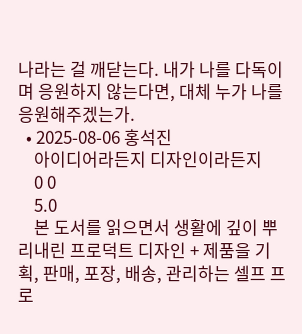나라는 걸 깨닫는다. 내가 나를 다독이며 응원하지 않는다면, 대체 누가 나를 응원해주겠는가.
  • 2025-08-06 홍석진
    아이디어라든지 디자인이라든지
    0 0
    5.0
    본 도서를 읽으면서 생활에 깊이 뿌리내린 프로덕트 디자인 + 제품을 기획, 판매, 포장, 배송, 관리하는 셀프 프로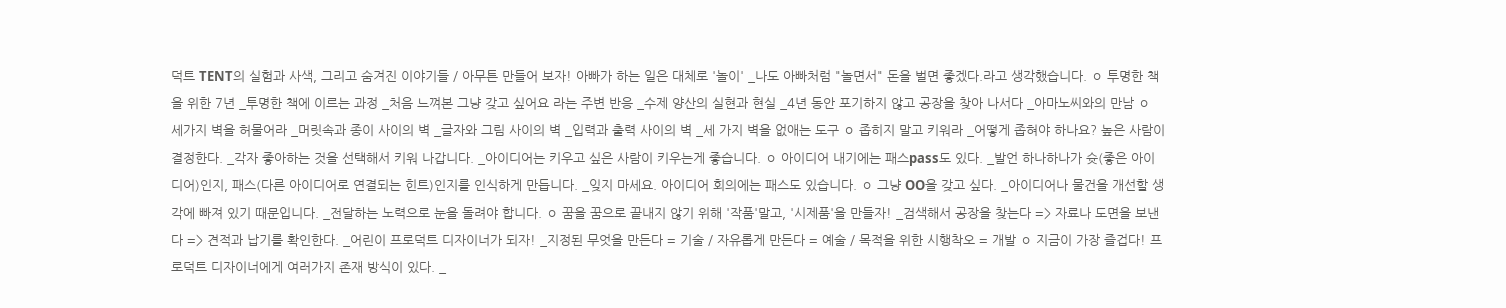덕트 TENT의 실험과 사색, 그리고 숨겨진 이야기들 / 아무튼 만들어 보자! 아빠가 하는 일은 대체로 '놀이' _나도 아빠처럼 "놀면서" 돈을 벌면 좋겠다.라고 생각했습니다. ㅇ 투명한 책을 위한 7년 _투명한 책에 이르는 과정 _처음 느껴본 그냥 갖고 싶어요 라는 주변 반응 _수제 양산의 실현과 현실 _4년 동안 포기하지 않고 공장을 찾아 나서다 _아마노씨와의 만남 ㅇ 세가지 벽을 허물어라 _머릿속과 종이 사이의 벽 _글자와 그림 사이의 벽 _입력과 출력 사이의 벽 _세 가지 벽을 없애는 도구 ㅇ 좁히지 말고 키워라 _어떻게 좁혀야 하나요? 높은 사람이 결정한다. _각자 좋아하는 것을 선택해서 키워 나갑니다. _아이디어는 키우고 싶은 사람이 키우는게 좋습니다. ㅇ 아이디어 내기에는 패스pass도 있다. _발언 하나하나가 슛(좋은 아이디어)인지, 패스(다른 아이디어로 연결되는 힌트)인지를 인식하게 만듭니다. _잊지 마세요. 아이디어 회의에는 패스도 있습니다. ㅇ 그냥 OO을 갖고 싶다. _아이디어나 물건을 개선할 생각에 빠져 있기 때문입니다. _전달하는 노력으로 눈을 돌려야 합니다. ㅇ 꿈을 꿈으로 끝내지 않기 위해 '작품'말고, '시제품'을 만들자! _검색해서 공장을 찾는다 => 자료나 도면을 보낸다 => 견적과 납기를 확인한다. _어린이 프로덕트 디자이너가 되자! _지정된 무엇을 만든다 = 기술 / 자유롭게 만든다 = 예술 / 목적을 위한 시행착오 = 개발 ㅇ 지금이 가장 즐겁다! 프로덕트 디자이너에게 여러가지 존재 방식이 있다. _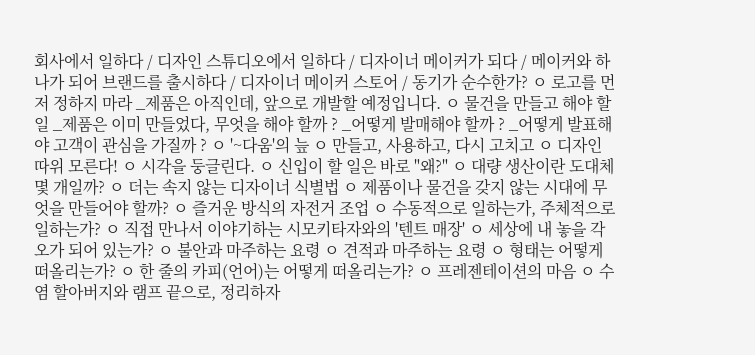회사에서 일하다 / 디자인 스튜디오에서 일하다 / 디자이너 메이커가 되다 / 메이커와 하나가 되어 브랜드를 출시하다 / 디자이너 메이커 스토어 / 동기가 순수한가? ㅇ 로고를 먼저 정하지 마라 _제품은 아직인데, 앞으로 개발할 예정입니다. ㅇ 물건을 만들고 해야 할 일 _제품은 이미 만들었다, 무엇을 해야 할까 ? _어떻게 발매해야 할까 ? _어떻게 발표해야 고객이 관심을 가질까 ? ㅇ '~다움'의 늪 ㅇ 만들고, 사용하고, 다시 고치고 ㅇ 디자인 따위 모른다! ㅇ 시각을 둥글린다. ㅇ 신입이 할 일은 바로 "왜?" ㅇ 대량 생산이란 도대체 몇 개일까? ㅇ 더는 속지 않는 디자이너 식별법 ㅇ 제품이나 물건을 갖지 않는 시대에 무엇을 만들어야 할까? ㅇ 즐거운 방식의 자전거 조업 ㅇ 수동적으로 일하는가, 주체적으로 일하는가? ㅇ 직접 만나서 이야기하는 시모키타자와의 '텐트 매장' ㅇ 세상에 내 놓을 각오가 되어 있는가? ㅇ 불안과 마주하는 요령 ㅇ 견적과 마주하는 요령 ㅇ 형태는 어떻게 떠올리는가? ㅇ 한 줄의 카피(언어)는 어떻게 떠올리는가? ㅇ 프레젠테이션의 마음 ㅇ 수염 할아버지와 램프 끝으로, 정리하자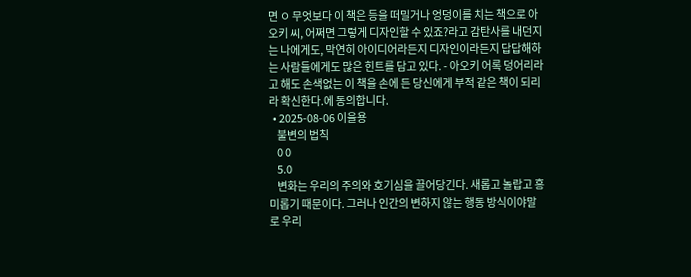면 ㅇ 무엇보다 이 책은 등을 떠밀거나 엉덩이를 치는 책으로 아오키 씨, 어쩌면 그렇게 디자인할 수 있죠?라고 감탄사를 내던지는 나에게도, 막연히 아이디어라든지 디자인이라든지 답답해하는 사람들에게도 많은 힌트를 담고 있다. - 아오키 어록 덩어리라고 해도 손색없는 이 책을 손에 든 당신에게 부적 같은 책이 되리라 확신한다.에 동의합니다.
  • 2025-08-06 이을용
    불변의 법칙
    0 0
    5.0
    변화는 우리의 주의와 호기심을 끌어당긴다. 새롭고 놀랍고 흥미롭기 때문이다. 그러나 인간의 변하지 않는 행동 방식이야말로 우리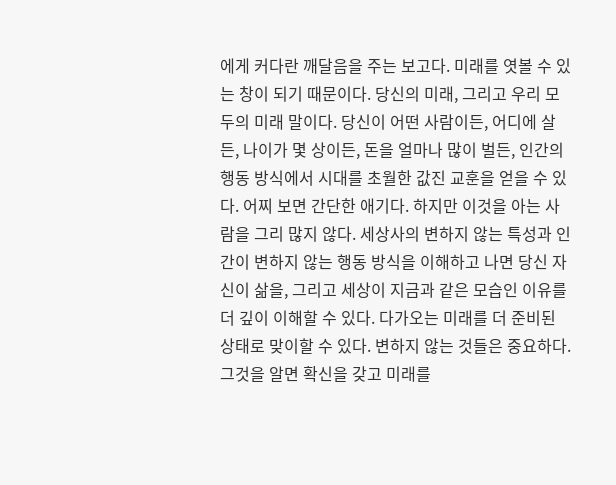에게 커다란 깨달음을 주는 보고다. 미래를 엿볼 수 있는 창이 되기 때문이다. 당신의 미래, 그리고 우리 모두의 미래 말이다. 당신이 어떤 사람이든, 어디에 살든, 나이가 몇 상이든, 돈을 얼마나 많이 벌든, 인간의 행동 방식에서 시대를 초월한 값진 교훈을 얻을 수 있다. 어찌 보면 간단한 애기다. 하지만 이것을 아는 사람을 그리 많지 않다. 세상사의 변하지 않는 특성과 인간이 변하지 않는 행동 방식을 이해하고 나면 당신 자신이 삶을, 그리고 세상이 지금과 같은 모습인 이유를 더 깊이 이해할 수 있다. 다가오는 미래를 더 준비된 상태로 맞이할 수 있다. 변하지 않는 것들은 중요하다. 그것을 알면 확신을 갖고 미래를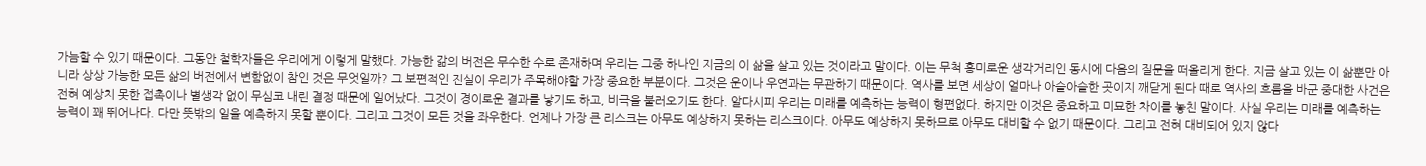가늠할 수 있기 때문이다. 그동안 철학자들은 우리에게 이렇게 말했다. 가능한 갊의 버전은 무수한 수로 존재하며 우리는 그중 하나인 지금의 이 삶을 살고 있는 것이라고 말이다. 이는 무척 흥미로운 생각거리인 동시에 다음의 질문을 떠올리게 한다. 지금 살고 있는 이 삶뿐만 아니라 상상 가능한 모든 삶의 버전에서 변함없이 참인 것은 무엇일까? 그 보편적인 진실이 우리가 주목해야할 가장 중요한 부분이다. 그것은 운이나 우연과는 무관하기 때문이다. 역사를 보면 세상이 얼마나 아슬아슬한 곳이지 깨닫게 된다 때로 역사의 흐름을 바군 중대한 사건은 전혀 예상치 못한 접촉이나 별생각 없이 무심코 내린 결정 때문에 일어났다. 그것이 경이로운 결과를 낳기도 하고, 비극을 불러오기도 한다. 알다시피 우리는 미래를 예측하는 능력이 형편없다. 하지만 이것은 중요하고 미묘한 차이를 놓친 말이다. 사실 우리는 미래를 예측하는 능력이 꽤 뛰어나다. 다만 뜻밖의 일을 예측하지 못할 뿐이다. 그리고 그것이 모든 것을 좌우한다. 언제나 가장 큰 리스크는 아무도 예상하지 못하는 리스크이다. 아무도 예상하지 못하므로 아무도 대비할 수 없기 때문이다. 그리고 전혀 대비되어 있지 않다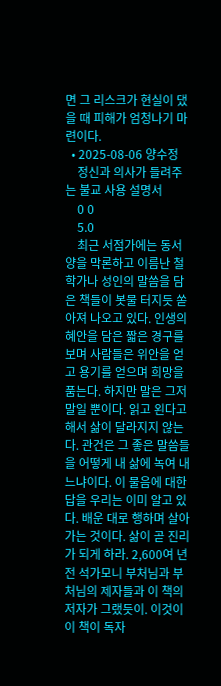면 그 리스크가 현실이 댔을 때 피해가 엄청나기 마련이다.
  • 2025-08-06 양수정
    정신과 의사가 들려주는 불교 사용 설명서
    0 0
    5.0
    최근 서점가에는 동서양을 막론하고 이름난 철학가나 성인의 말씀을 담은 책들이 봇물 터지듯 쏟아져 나오고 있다. 인생의 혜안을 담은 짧은 경구를 보며 사람들은 위안을 얻고 용기를 얻으며 희망을 품는다. 하지만 말은 그저 말일 뿐이다. 읽고 왼다고 해서 삶이 달라지지 않는다. 관건은 그 좋은 말씀들을 어떻게 내 삶에 녹여 내느냐이다. 이 물음에 대한 답을 우리는 이미 알고 있다. 배운 대로 행하며 살아가는 것이다. 삶이 곧 진리가 되게 하라. 2,600여 년 전 석가모니 부처님과 부처님의 제자들과 이 책의 저자가 그랬듯이. 이것이 이 책이 독자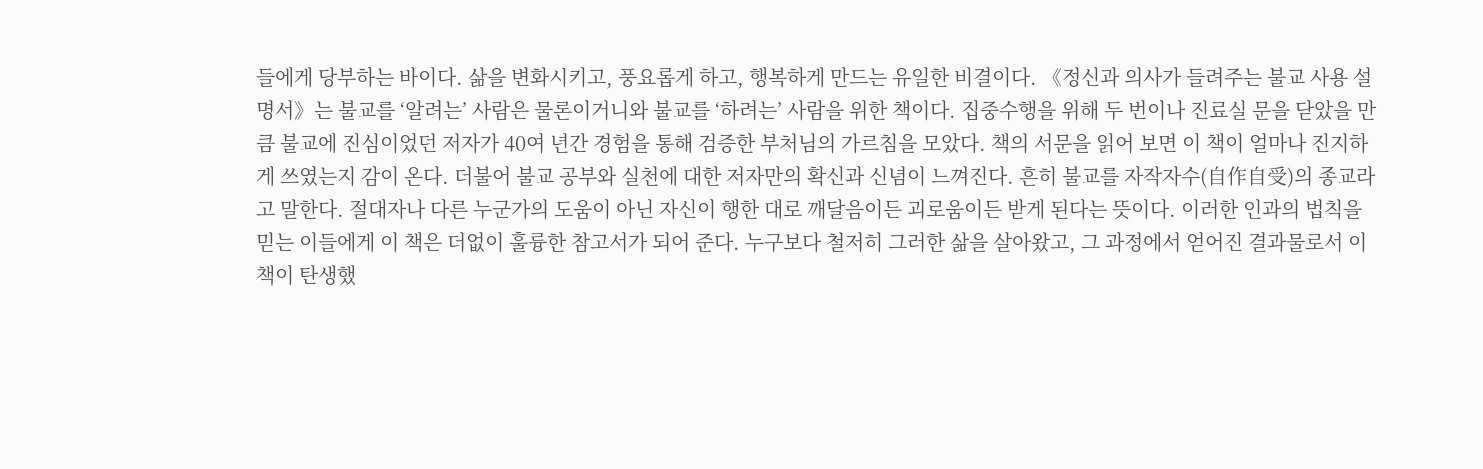들에게 당부하는 바이다. 삶을 변화시키고, 풍요롭게 하고, 행복하게 만드는 유일한 비결이다. 《정신과 의사가 들려주는 불교 사용 설명서》는 불교를 ‘알려는’ 사람은 물론이거니와 불교를 ‘하려는’ 사람을 위한 책이다. 집중수행을 위해 두 번이나 진료실 문을 닫았을 만큼 불교에 진심이었던 저자가 40여 년간 경험을 통해 검증한 부처님의 가르침을 모았다. 책의 서문을 읽어 보면 이 책이 얼마나 진지하게 쓰였는지 감이 온다. 더불어 불교 공부와 실천에 대한 저자만의 확신과 신념이 느껴진다. 흔히 불교를 자작자수(自作自受)의 종교라고 말한다. 절대자나 다른 누군가의 도움이 아닌 자신이 행한 대로 깨달음이든 괴로움이든 받게 된다는 뜻이다. 이러한 인과의 법칙을 믿는 이들에게 이 책은 더없이 훌륭한 참고서가 되어 준다. 누구보다 철저히 그러한 삶을 살아왔고, 그 과정에서 얻어진 결과물로서 이 책이 탄생했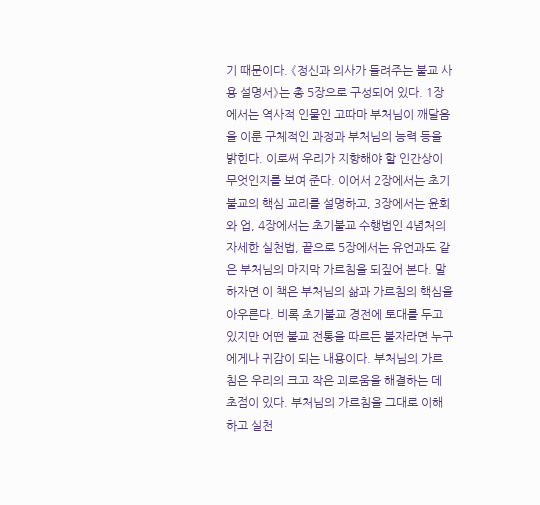기 때문이다. 《정신과 의사가 들려주는 불교 사용 설명서》는 총 5장으로 구성되어 있다. 1장에서는 역사적 인물인 고따마 부처님이 깨달음을 이룬 구체적인 과정과 부처님의 능력 등을 밝힌다. 이로써 우리가 지향해야 할 인간상이 무엇인지를 보여 준다. 이어서 2장에서는 초기불교의 핵심 교리를 설명하고, 3장에서는 윤회와 업, 4장에서는 초기불교 수행법인 4념처의 자세한 실천법, 끝으로 5장에서는 유언과도 같은 부처님의 마지막 가르침을 되짚어 본다. 말하자면 이 책은 부처님의 삶과 가르침의 핵심을 아우른다. 비록 초기불교 경전에 토대를 두고 있지만 어떤 불교 전통을 따르든 불자라면 누구에게나 귀감이 되는 내용이다. 부처님의 가르침은 우리의 크고 작은 괴로움을 해결하는 데 초점이 있다. 부처님의 가르침을 그대로 이해하고 실천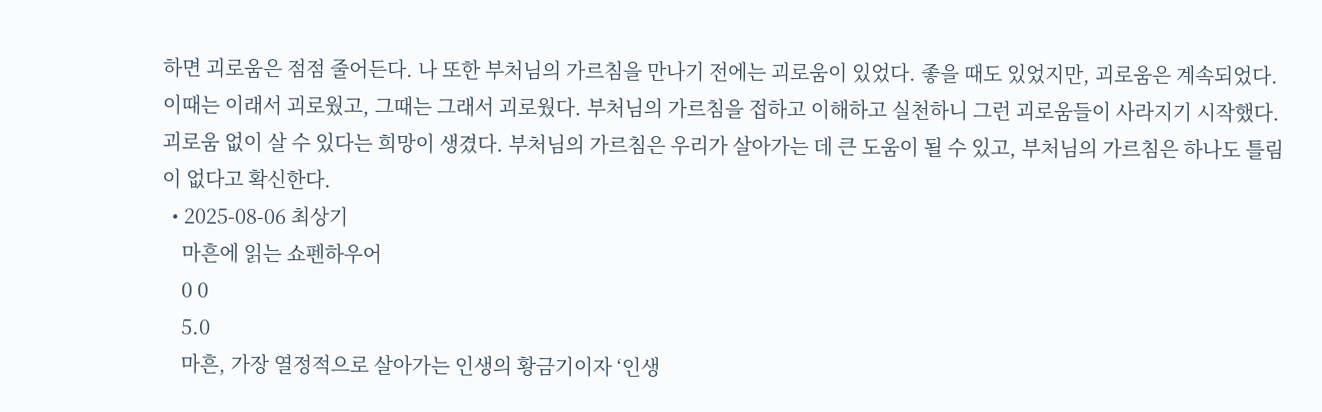하면 괴로움은 점점 줄어든다. 나 또한 부처님의 가르침을 만나기 전에는 괴로움이 있었다. 좋을 때도 있었지만, 괴로움은 계속되었다. 이때는 이래서 괴로웠고, 그때는 그래서 괴로웠다. 부처님의 가르침을 접하고 이해하고 실천하니 그런 괴로움들이 사라지기 시작했다. 괴로움 없이 살 수 있다는 희망이 생겼다. 부처님의 가르침은 우리가 살아가는 데 큰 도움이 될 수 있고, 부처님의 가르침은 하나도 틀림이 없다고 확신한다.
  • 2025-08-06 최상기
    마흔에 읽는 쇼펜하우어
    0 0
    5.0
    마흔, 가장 열정적으로 살아가는 인생의 황금기이자 ‘인생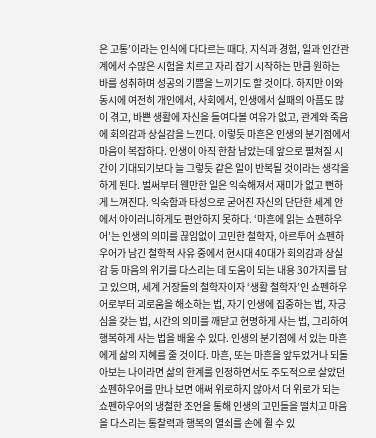은 고통’이라는 인식에 다다르는 때다. 지식과 경험, 일과 인간관계에서 수많은 시험을 치르고 자리 잡기 시작하는 만큼 원하는 바를 성취하며 성공의 기쁨을 느끼기도 할 것이다. 하지만 이와 동시에 여전히 개인에서, 사회에서, 인생에서 실패의 아픔도 많이 겪고, 바쁜 생활에 자신을 들여다볼 여유가 없고, 관계와 죽음에 회의감과 상실감을 느낀다. 이렇듯 마흔은 인생의 분기점에서 마음이 복잡하다. 인생이 아직 한참 남았는데 앞으로 펼쳐질 시간이 기대되기보다 늘 그렇듯 같은 일이 반복될 것이라는 생각을 하게 된다. 벌써부터 웬만한 일은 익숙해져서 재미가 없고 뻔하게 느껴진다. 익숙함과 타성으로 굳어진 자신의 단단한 세계 안에서 아이러니하게도 편안하지 못하다. ‘마흔에 읽는 쇼펜하우어’는 인생의 의미를 끊임없이 고민한 철학자, 아르투어 쇼펜하우어가 남긴 철학적 사유 중에서 현시대 40대가 회의감과 상실감 등 마음의 위기를 다스리는 데 도움이 되는 내용 30가지를 담고 있으며, 세계 거장들의 철학자이자 ‘생활 철학자’인 쇼펜하우어로부터 괴로움을 해소하는 법, 자기 인생에 집중하는 법, 자긍심을 갖는 법, 시간의 의미를 깨닫고 현명하게 사는 법, 그리하여 행복하게 사는 법을 배울 수 있다. 인생의 분기점에 서 있는 마흔에게 삶의 지혜를 줄 것이다. 마흔, 또는 마흔을 앞두었거나 되돌아보는 나이라면 삶의 한계를 인정하면서도 주도적으로 살았던 쇼펜하우어를 만나 보면 애써 위로하지 않아서 더 위로가 되는 쇼펜하우어의 냉철한 조언을 통해 인생의 고민들을 떨치고 마음을 다스리는 통찰력과 행복의 열쇠를 손에 쥘 수 있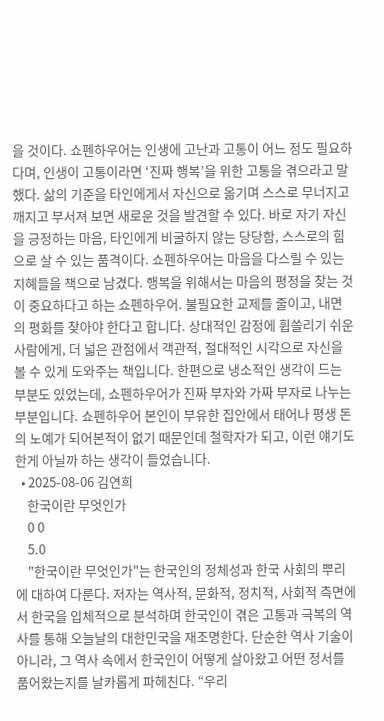을 것이다. 쇼펜하우어는 인생에 고난과 고통이 어느 정도 필요하다며, 인생이 고통이라면 ‘진짜 행복’을 위한 고통을 겪으라고 말했다. 삶의 기준을 타인에게서 자신으로 옮기며 스스로 무너지고 깨지고 부서져 보면 새로운 것을 발견할 수 있다. 바로 자기 자신을 긍정하는 마음, 타인에게 비굴하지 않는 당당함, 스스로의 힘으로 살 수 있는 품격이다. 쇼펜하우어는 마음을 다스릴 수 있는 지혜들을 책으로 남겼다. 행복을 위해서는 마음의 평정을 찾는 것이 중요하다고 하는 쇼펜하우어. 불필요한 교제를 줄이고, 내면의 평화를 찾아야 한다고 합니다. 상대적인 감정에 휩쓸리기 쉬운 사람에게, 더 넓은 관점에서 객관적, 절대적인 시각으로 자신을 볼 수 있게 도와주는 책입니다. 한편으로 냉소적인 생각이 드는 부분도 있었는데, 쇼펜하우어가 진짜 부자와 가짜 부자로 나누는 부분입니다. 쇼펜하우어 본인이 부유한 집안에서 태어나 평생 돈의 노예가 되어본적이 없기 때문인데 철학자가 되고, 이런 얘기도 한게 아닐까 하는 생각이 들었습니다.
  • 2025-08-06 김연희
    한국이란 무엇인가
    0 0
    5.0
    "한국이란 무엇인가"는 한국인의 정체성과 한국 사회의 뿌리에 대하여 다룬다. 저자는 역사적, 문화적, 정치적, 사회적 측면에서 한국을 입체적으로 분석하며 한국인이 겪은 고통과 극복의 역사를 통해 오늘날의 대한민국을 재조명한다. 단순한 역사 기술이 아니라, 그 역사 속에서 한국인이 어떻게 살아왔고 어떤 정서를 품어왔는지를 날카롭게 파헤친다. “우리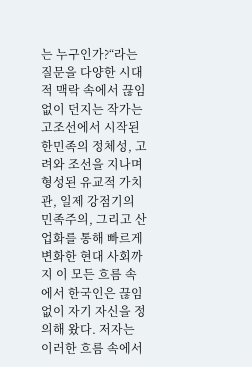는 누구인가?“라는 질문을 다양한 시대적 맥락 속에서 끊임없이 던지는 작가는 고조선에서 시작된 한민족의 정체성, 고려와 조선을 지나며 형성된 유교적 가치관, 일제 강점기의 민족주의, 그리고 산업화를 통해 빠르게 변화한 현대 사회까지 이 모든 흐름 속에서 한국인은 끊임없이 자기 자신을 정의해 왔다. 저자는 이러한 흐름 속에서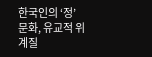한국인의 ‘정’ 문화, 유교적 위계질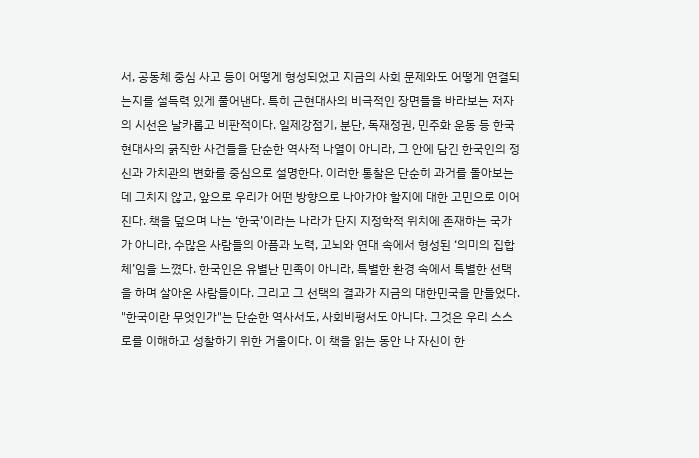서, 공동체 중심 사고 등이 어떻게 형성되었고 지금의 사회 문제와도 어떻게 연결되는지를 설득력 있게 풀어낸다. 특히 근현대사의 비극적인 장면들을 바라보는 저자의 시선은 날카롭고 비판적이다. 일제강점기, 분단, 독재정권, 민주화 운동 등 한국 현대사의 굵직한 사건들을 단순한 역사적 나열이 아니라, 그 안에 담긴 한국인의 정신과 가치관의 변화를 중심으로 설명한다. 이러한 통찰은 단순히 과거를 돌아보는 데 그치지 않고, 앞으로 우리가 어떤 방향으로 나아가야 할지에 대한 고민으로 이어진다. 책을 덮으며 나는 ‘한국’이라는 나라가 단지 지정학적 위치에 존재하는 국가가 아니라, 수많은 사람들의 아픔과 노력, 고뇌와 연대 속에서 형성된 ‘의미의 집합체’임을 느꼈다. 한국인은 유별난 민족이 아니라, 특별한 환경 속에서 특별한 선택을 하며 살아온 사람들이다. 그리고 그 선택의 결과가 지금의 대한민국을 만들었다. "한국이란 무엇인가"는 단순한 역사서도, 사회비평서도 아니다. 그것은 우리 스스로를 이해하고 성찰하기 위한 거울이다. 이 책을 읽는 동안 나 자신이 한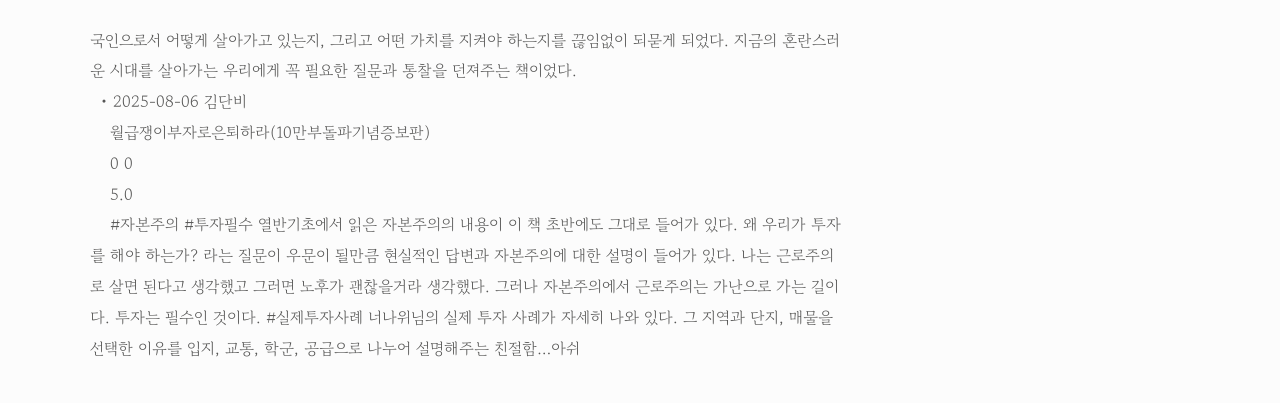국인으로서 어떻게 살아가고 있는지, 그리고 어떤 가치를 지켜야 하는지를 끊임없이 되묻게 되었다. 지금의 혼란스러운 시대를 살아가는 우리에게 꼭 필요한 질문과 통찰을 던져주는 책이었다.
  • 2025-08-06 김단비
    월급쟁이부자로은퇴하라(10만부돌파기념증보판)
    0 0
    5.0
    #자본주의 #투자필수 열반기초에서 읽은 자본주의의 내용이 이 책 초반에도 그대로 들어가 있다. 왜 우리가 투자를 해야 하는가? 라는 질문이 우문이 될만큼 현실적인 답변과 자본주의에 대한 설명이 들어가 있다. 나는 근로주의로 살면 된다고 생각했고 그러면 노후가 괜찮을거라 생각했다. 그러나 자본주의에서 근로주의는 가난으로 가는 길이다. 투자는 필수인 것이다. #실제투자사례 너나위님의 실제 투자 사례가 자세히 나와 있다. 그 지역과 단지, 매물을 선택한 이유를 입지, 교통, 학군, 공급으로 나누어 설명해주는 친절함…아쉬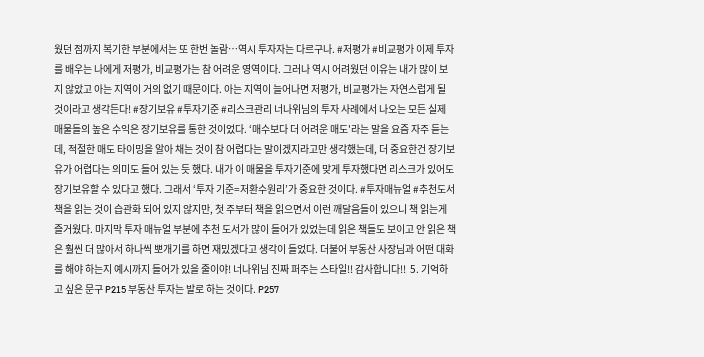웠던 점까지 복기한 부분에서는 또 한번 놀람…역시 투자자는 다르구나. #저평가 #비교평가 이제 투자를 배우는 나에게 저평가, 비교평가는 참 어려운 영역이다. 그러나 역시 어려웠던 이유는 내가 많이 보지 않았고 아는 지역이 거의 없기 때문이다. 아는 지역이 늘어나면 저평가, 비교평가는 자연스럽게 될 것이라고 생각든다! #장기보유 #투자기준 #리스크관리 너나위님의 투자 사례에서 나오는 모든 실제 매물들의 높은 수익은 장기보유를 통한 것이었다. ‘매수보다 더 어려운 매도'라는 말을 요즘 자주 듣는데, 적절한 매도 타이밍을 알아 채는 것이 참 어렵다는 말이겠지라고만 생각했는데, 더 중요한건 장기보유가 어렵다는 의미도 들어 있는 듯 했다. 내가 이 매물을 투자기준에 맞게 투자했다면 리스크가 있어도 장기보유할 수 있다고 했다. 그래서 ‘투자 기준=저환수원리’가 중요한 것이다. #투자매뉴얼 #추천도서 책을 읽는 것이 습관화 되어 있지 않지만, 첫 주부터 책을 읽으면서 이런 깨달음들이 있으니 책 읽는게 즐거웠다. 마지막 투자 매뉴얼 부분에 추천 도서가 많이 들어가 있었는데 읽은 책들도 보이고 안 읽은 책은 훨씬 더 많아서 하나씩 뽀개기를 하면 재밌겠다고 생각이 들었다. 더불어 부동산 사장님과 어떤 대화를 해야 하는지 예시까지 들어가 있을 줄이야! 너나위님 진짜 퍼주는 스타일!! 감사합니다!!  5. 기억하고 싶은 문구 P215 부동산 투자는 발로 하는 것이다. P257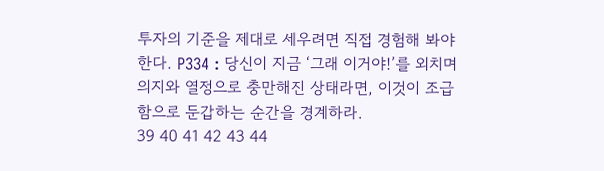투자의 기준을 제대로 세우려면 직접 경험해 봐야 한다. P334 : 당신이 지금 ‘그래 이거야!’를 외치며 의지와 열정으로 충만해진 상태라면, 이것이 조급함으로 둔갑하는 순간을 경계하라.
39 40 41 42 43 44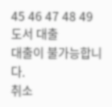45 46 47 48 49
도서 대출
대출이 불가능합니다.
취소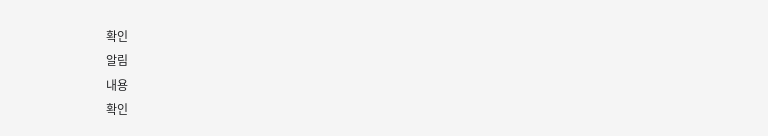확인
알림
내용
확인